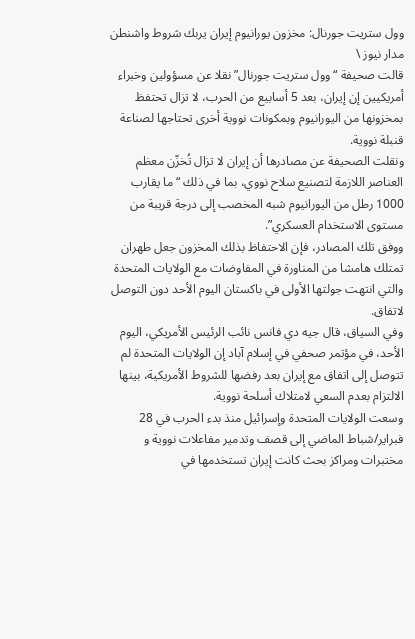وول ستريت جورنال: مخزون يورانيوم إيران يربك شروط واشنطن
مدار نيوز \
قالت صحيفة “وول ستريت جورنال” نقلا عن مسؤولين وخبراء أمريكيين إن إيران، بعد 5 أسابيع من الحرب، لا تزال تحتفظ بمخزونها من اليورانيوم وبمكونات نووية أخرى تحتاجها لصناعة قنبلة نووية.
ونقلت الصحيفة عن مصادرها أن إيران لا تزال تُخزّن معظم العناصر اللازمة لتصنيع سلاح نووي، بما في ذلك “ما يقارب 1000 رطل من اليورانيوم شبه المخصب إلى درجة قريبة من مستوى الاستخدام العسكري”.
ووفق تلك المصادر، فإن الاحتفاظ بذلك المخزون جعل طهران تمتلك هامشا من المناورة في المفاوضات مع الولايات المتحدة والتي انتهت جولتها الأولى في باكستان اليوم الأحد دون التوصل لاتفاق.
وفي السياق، قال جيه دي فانس نائب الرئيس الأمريكي، اليوم الأحد، في مؤتمر صحفي في إسلام آباد إن الولايات المتحدة لم تتوصل إلى اتفاق مع إيران بعد رفضها للشروط الأمريكية، بينها الالتزام بعدم السعي لامتلاك أسلحة نووية.
وسعت الولايات المتحدة وإسرائيل منذ بدء الحرب في 28 فبراير/شباط الماضي إلى قصف وتدمير مفاعلات نووية و مختبرات ومراكز بحث كانت إيران تستخدمها في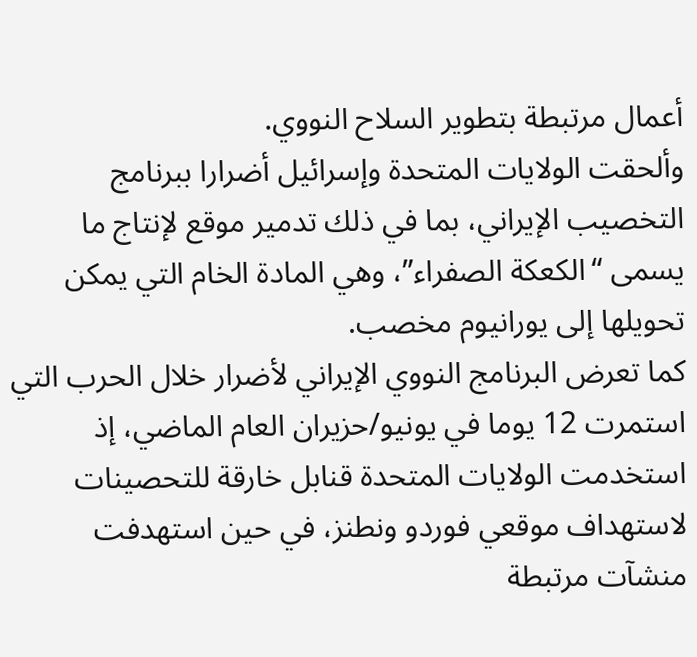أعمال مرتبطة بتطوير السلاح النووي.
وألحقت الولايات المتحدة وإسرائيل أضرارا ببرنامج التخصيب الإيراني، بما في ذلك تدمير موقع لإنتاج ما يسمى “الكعكة الصفراء”، وهي المادة الخام التي يمكن تحويلها إلى يورانيوم مخصب.
كما تعرض البرنامج النووي الإيراني لأضرار خلال الحرب التي استمرت 12 يوما في يونيو/حزيران العام الماضي، إذ استخدمت الولايات المتحدة قنابل خارقة للتحصينات لاستهداف موقعي فوردو ونطنز، في حين استهدفت منشآت مرتبطة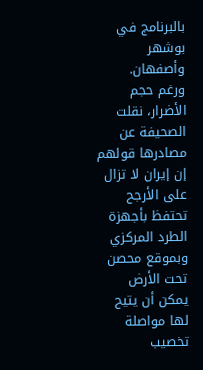بالبرنامج في بوشهر وأصفهان.
ورغم حجم الأضرار، نقلت الصحيفة عن مصادرها قولهم إن إيران لا تزال على الأرجح تحتفظ بأجهزة الطرد المركزي وبموقع محصن تحت الأرض يمكن أن يتيح لها مواصلة تخصيب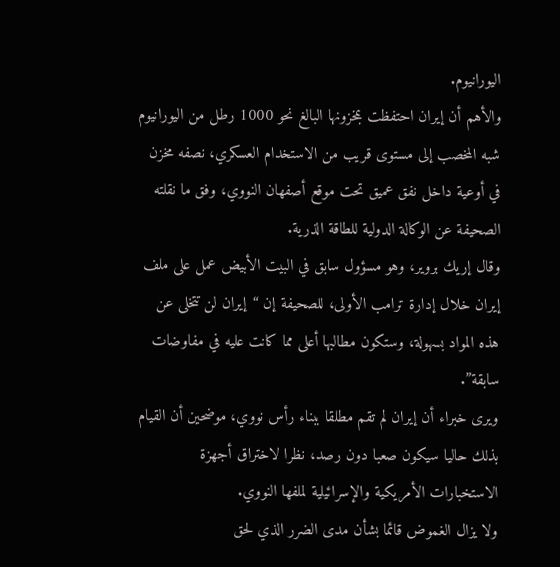اليورانيوم.
والأهم أن إيران احتفظت بمخزونها البالغ نحو 1000 رطل من اليورانيوم شبه المخصب إلى مستوى قريب من الاستخدام العسكري، نصفه مخزن في أوعية داخل نفق عميق تحت موقع أصفهان النووي، وفق ما نقلته الصحيفة عن الوكالة الدولية للطاقة الذرية.
وقال إريك بروير، وهو مسؤول سابق في البيت الأبيض عمل على ملف إيران خلال إدارة ترامب الأولى، للصحيفة إن “إيران لن تتخلى عن هذه المواد بسهولة، وستكون مطالبها أعلى مما كانت عليه في مفاوضات سابقة”.
ويرى خبراء أن إيران لم تقم مطلقا ببناء رأس نووي، موضحين أن القيام بذلك حاليا سيكون صعبا دون رصد، نظرا لاختراق أجهزة الاستخبارات الأمريكية والإسرائيلية لملفها النووي.
ولا يزال الغموض قائما بشأن مدى الضرر الذي لحق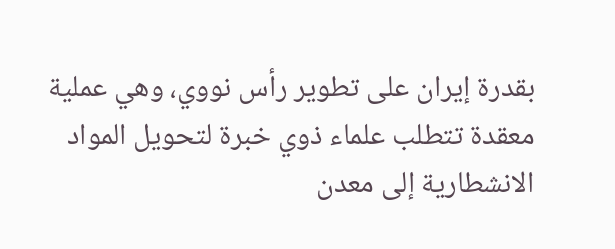بقدرة إيران على تطوير رأس نووي، وهي عملية معقدة تتطلب علماء ذوي خبرة لتحويل المواد الانشطارية إلى معدن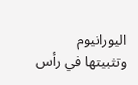اليورانيوم وتثبيتها في رأس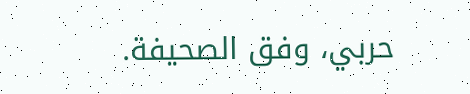حربي، وفق الصحيفة.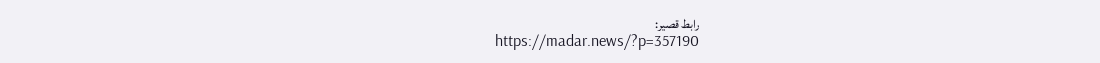رابط قصير:
https://madar.news/?p=357190